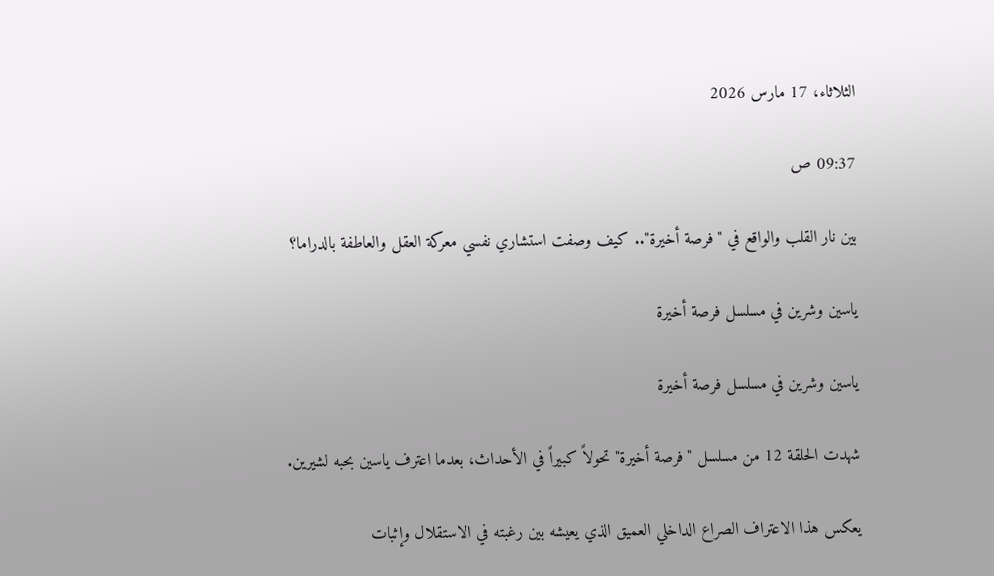الثلاثاء، 17 مارس 2026

09:37 ص

بين نار القلب والواقع في "فرصة أخيرة".. كيف وصفت استشاري نفسي معركة العقل والعاطفة بالدراما؟

ياسين وشرين في مسلسل فرصة أخيرة

ياسين وشرين في مسلسل فرصة أخيرة

شهدت الحلقة 12 من مسلسل "فرصة أخيرة" تحولاً كبيراً في الأحداث، بعدما اعترف ياسين بحبه لشيرين.

يعكس هذا الاعتراف الصراع الداخلي العميق الذي يعيشه بين رغبته في الاستقلال وإثبات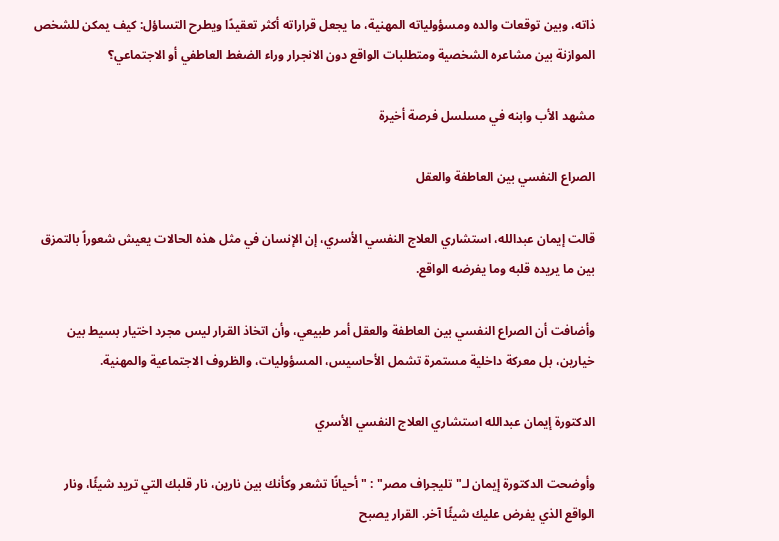ذاته، وبين توقعات والده ومسؤولياته المهنية، ما يجعل قراراته أكثر تعقيدًا ويطرح التساؤل: كيف يمكن للشخص الموازنة بين مشاعره الشخصية ومتطلبات الواقع دون الانجرار وراء الضغط العاطفي أو الاجتماعي؟

مشهد الأب وابنه في مسلسل فرصة أخيرة

الصراع النفسي بين العاطفة والعقل

قالت إيمان عبدالله، استشاري العلاج النفسي الأسري، إن الإنسان في مثل هذه الحالات يعيش شعوراً بالتمزق بين ما يريده قلبه وما يفرضه الواقع.

وأضافت أن الصراع النفسي بين العاطفة والعقل أمر طبيعي، وأن اتخاذ القرار ليس مجرد اختيار بسيط بين خيارين، بل معركة داخلية مستمرة تشمل الأحاسيس، المسؤوليات، والظروف الاجتماعية والمهنية.

الدكتورة إيمان عبدالله استشاري العلاج النفسي الأسري

وأوضحت الدكتورة إيمان لـ"تليجراف مصر" : "أحيانًا تشعر وكأنك بين نارين، نار قلبك التي تريد شيئًا، ونار الواقع الذي يفرض عليك شيئًا آخر. القرار يصبح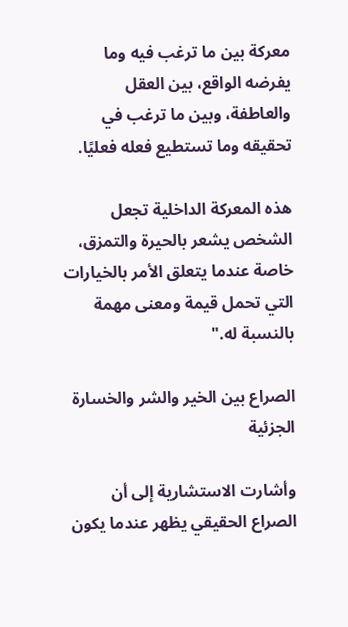معركة بين ما ترغب فيه وما يفرضه الواقع، بين العقل والعاطفة، وبين ما ترغب في تحقيقه وما تستطيع فعله فعليًا.

هذه المعركة الداخلية تجعل الشخص يشعر بالحيرة والتمزق، خاصة عندما يتعلق الأمر بالخيارات التي تحمل قيمة ومعنى مهمة بالنسبة له."

الصراع بين الخير والشر والخسارة الجزئية

وأشارت الاستشارية إلى أن الصراع الحقيقي يظهر عندما يكون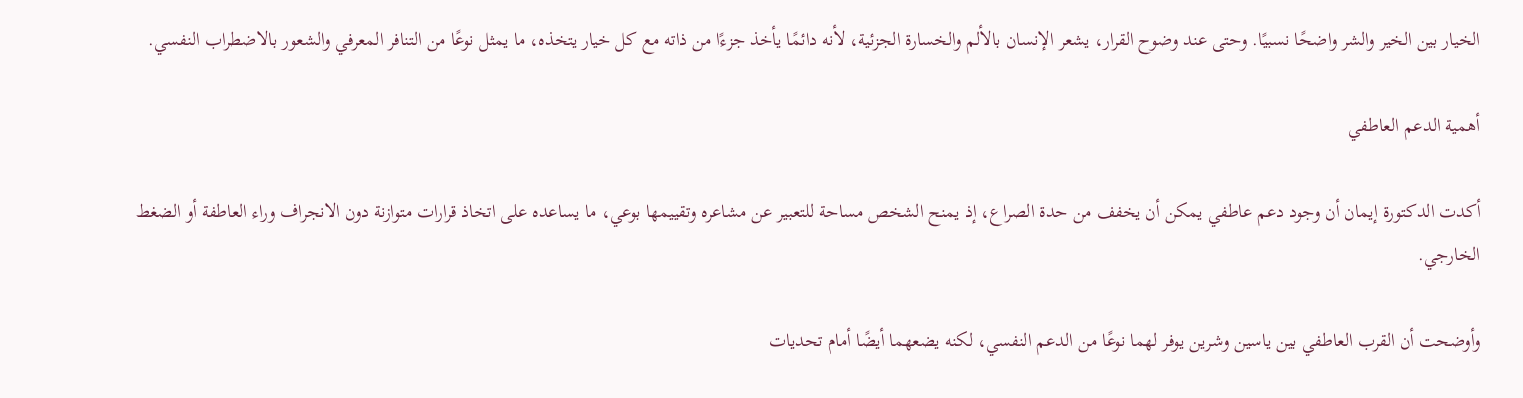الخيار بين الخير والشر واضحًا نسبيًا. وحتى عند وضوح القرار، يشعر الإنسان بالألم والخسارة الجزئية، لأنه دائمًا يأخذ جزءًا من ذاته مع كل خيار يتخذه، ما يمثل نوعًا من التنافر المعرفي والشعور بالاضطراب النفسي.

أهمية الدعم العاطفي

أكدت الدكتورة إيمان أن وجود دعم عاطفي يمكن أن يخفف من حدة الصراع، إذ يمنح الشخص مساحة للتعبير عن مشاعره وتقييمها بوعي، ما يساعده على اتخاذ قرارات متوازنة دون الانجراف وراء العاطفة أو الضغط الخارجي.

وأوضحت أن القرب العاطفي بين ياسين وشرين يوفر لهما نوعًا من الدعم النفسي، لكنه يضعهما أيضًا أمام تحديات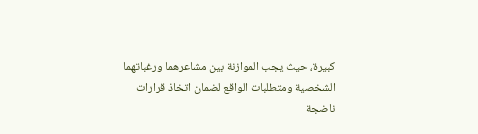كبيرة، حيث يجب الموازنة بين مشاعرهما ورغباتهما الشخصية ومتطلبات الواقع لضمان اتخاذ قرارات ناضجة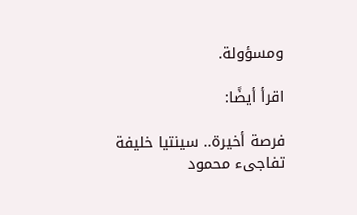ومسؤولة.

اقرأ أيضًا:

فرصة أخيرة.. سينتيا خليفة تفاجىء محمود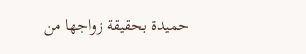حميدة بحقيقة زواجها من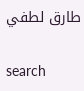طارق لطفي

search